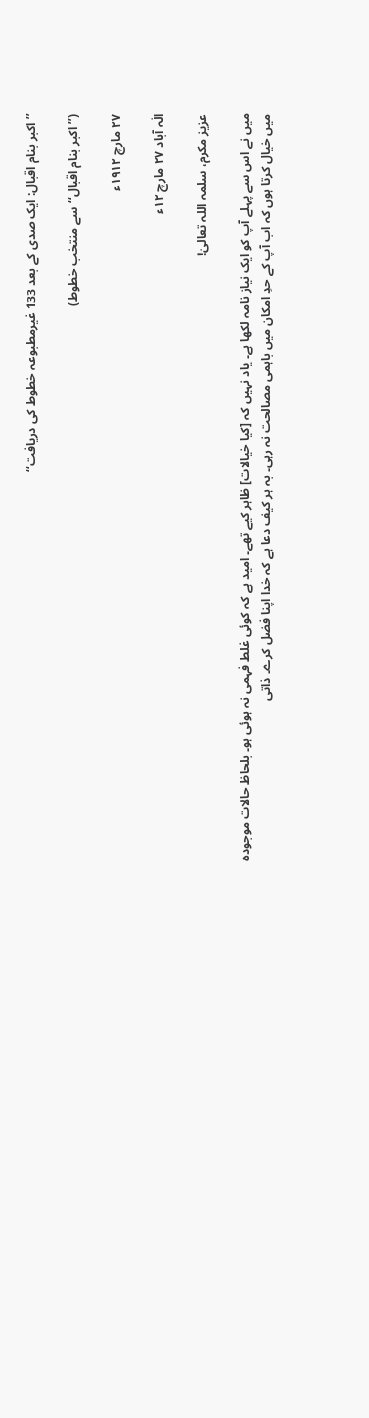’’اکبر بنام اقبال: ایک صدی کے بعد 133 غیرمطبوعہ خطوط کی دریافت‘‘

(’’اکبر بنام اقبال‘‘ سے منتخب خطوط)

۲۷ مارچ ۱۹۱۲ء

الٰہ آباد ۲۷ مارچ ۱۲ء

عزیز مکرم، سلمہ اللہ تعالیٰ!

میں نے اس سے پہلے آپ کو ایک نیاز نامہ لکھا ہے۔ یاد نہیں کہ [کیا خیالات] ظاہر کیے تھے۔ امید ہے کہ کوئی غلط فہمی نہ ہوئی ہو۔ بلحاظ حالات موجودہ میں خیال کرتا ہوں کہ اب آپ کے حدِ امکان میں باہمی مصالحت نہ رہی۔ بہ ہر کیف دعا ہے کہ خدا اپنا فضل کرے۔ ذاتی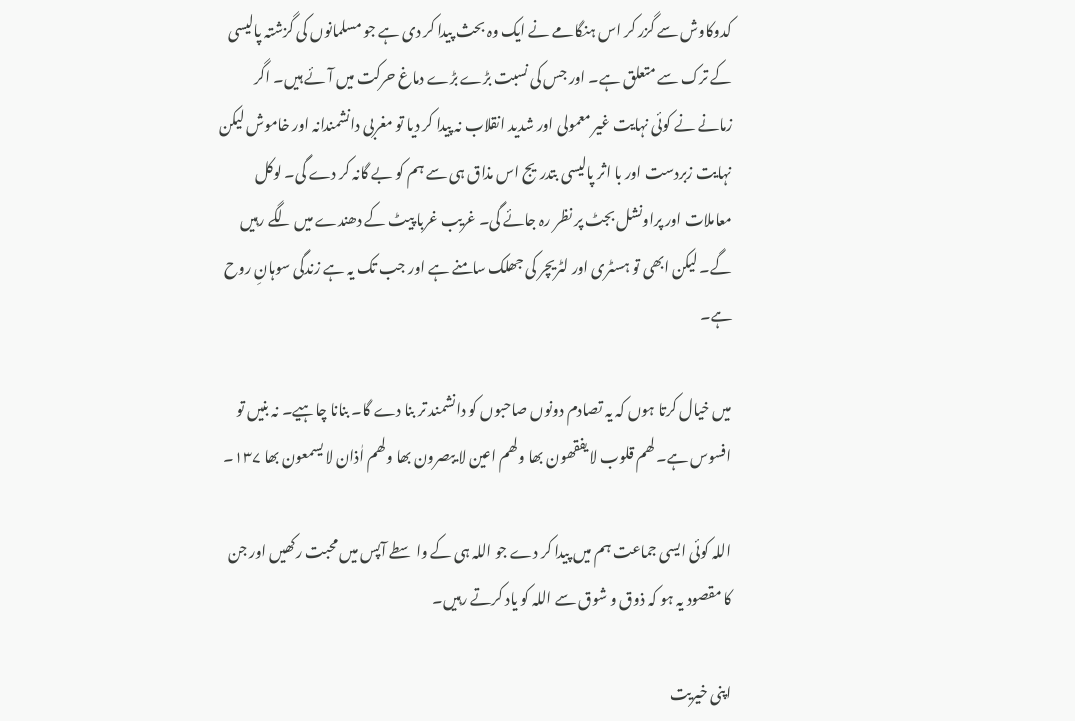کدوکاوش سے گزر کر اس ہنگامے نے ایک وہ بحث پیدا کر دی ہے جو مسلمانوں کی گزشتہ پالیسی کے ترک سے متعلق ہے۔ اور جس کی نسبت بڑے بڑے دماغ حرکت میں آئے ہیں۔ اگر زمانے نے کوئی نہایت غیر معمولی اور شدید انقلاب نہ پیدا کر دیا تو مغربی دانشمندانہ اور خاموش لیکن نہایت زبردست اور با اثر پالیسی بتدریج اس مذاق ہی سے ہم کو بے گانہ کر دے گی۔ لوکل معاملات اور پراونشل بجٹ پر نظر رہ جائے گی۔ غریب غربا پیٹ کے دھندے میں لگے رہیں گے۔ لیکن ابھی تو ہسٹری اور لٹریچر کی جھلک سامنے ہے اور جب تک یہ ہے زندگی سوہانِ روح ہے۔

میں خیال کرتا ہوں کہ یہ تصادم دونوں صاحبوں کو دانشمند تر بنا دے گا۔ بنانا چاہیے۔ نہ بنیں تو افسوس ہے۔ لھم قلوب لا یفقھون بھا ولھم اعین لا یبصرون بھا ولھم اٰذان لا یسمعون بھا ۱۳۷۔

اللہ کوئی ایسی جماعت ہم میں پیدا کر دے جو اللہ ہی کے واسطے آپس میں محبت رکھیں اور جن کا مقصود یہ ہو کہ ذوق و شوق سے اللہ کو یاد کرتے رہیں۔

اپنی خیریت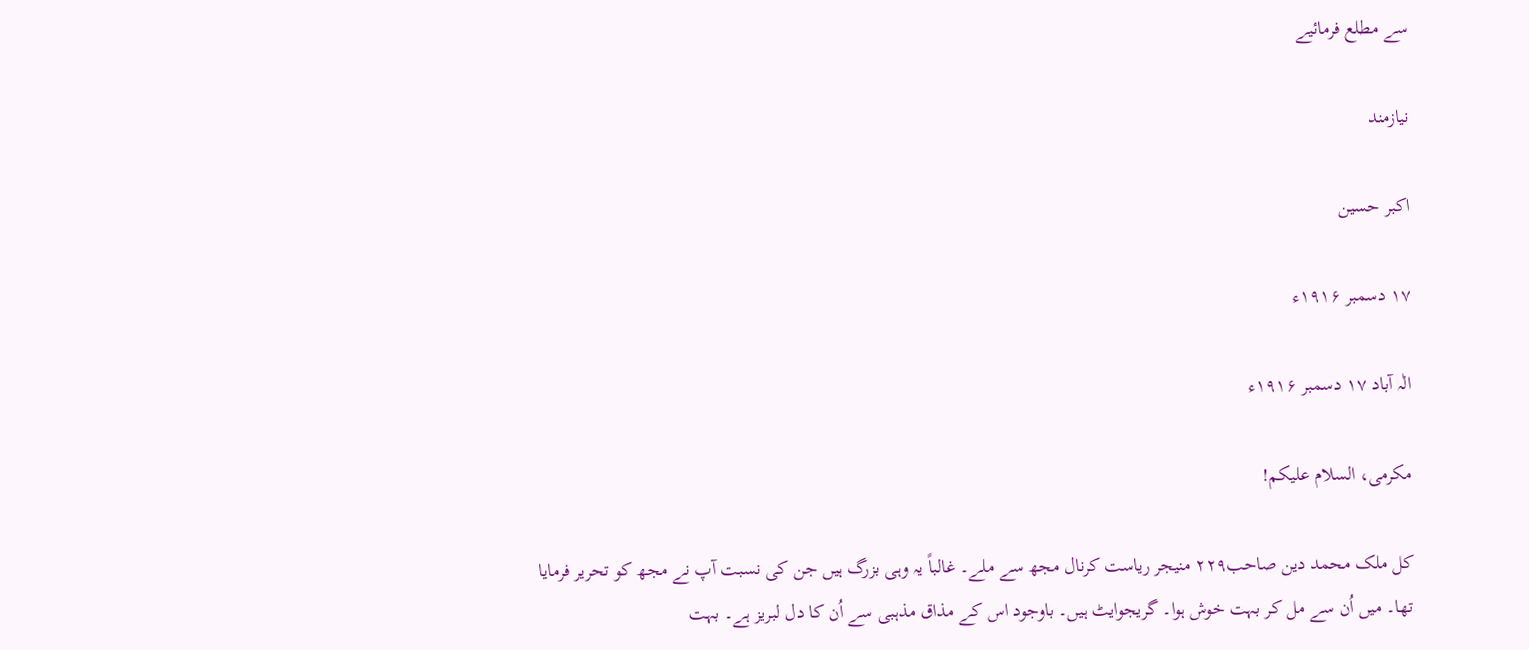سے مطلع فرمائیے

نیازمند

اکبر حسین

۱۷ دسمبر ۱۹۱۶ء

الٰہ آباد ۱۷ دسمبر ۱۹۱۶ء

مکرمی، السلام علیکم!

کل ملک محمد دین صاحب۲۲۹ منیجر ریاست کرنال مجھ سے ملے۔ غالباً‌ یہ وہی بزرگ ہیں جن کی نسبت آپ نے مجھ کو تحریر فرمایا تھا۔ میں اُن سے مل کر بہت خوش ہوا۔ گریجوایٹ ہیں۔ باوجود اس کے مذاق مذہبی سے اُن کا دل لبریز ہے۔ بہت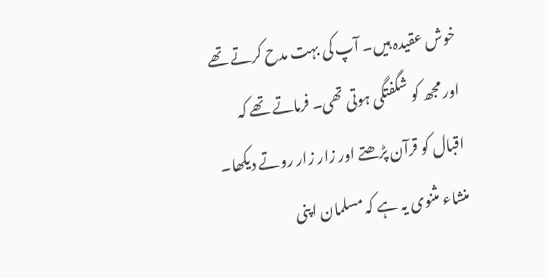خوش عقیدہ ہیں۔ آپ کی بہت مدح کرتے تھے اور مجھ کو شگفتگی ہوتی تھی۔ فرماتے تھے کہ اقبال کو قرآن پڑھتے اور زار زار روتے دیکھا۔ منشاء مثنوی یہ ہے کہ مسلمان اپنی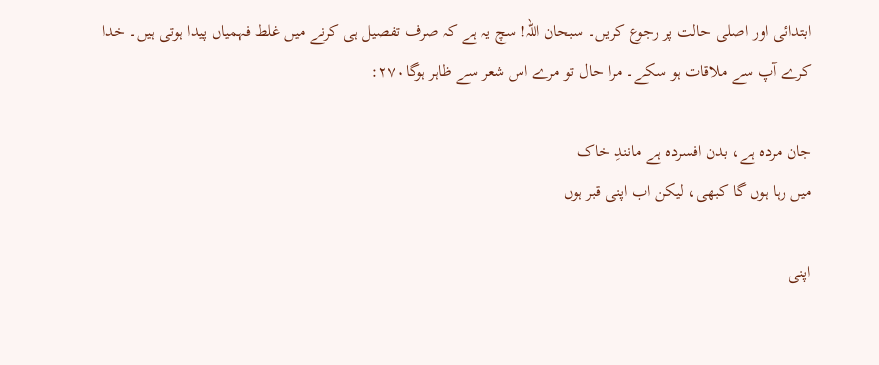ابتدائی اور اصلی حالت پر رجوع کریں۔ سبحان اللہ! سچ یہ ہے کہ صرف تفصیل ہی کرنے میں غلط فہمیاں پیدا ہوتی ہیں۔ خدا کرے آپ سے ملاقات ہو سکے۔ مرا حال تو مرے اس شعر سے ظاہر ہوگا۲۷۰:

جان مردہ ہے، بدن افسردہ ہے مانندِ خاک
میں رہا ہوں گا کبھی، لیکن اب اپنی قبر ہوں

اپنی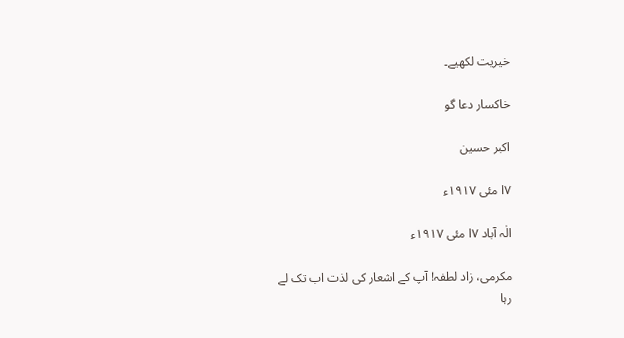خیریت لکھیے۔

خاکسار دعا گو

اکبر حسین

۷ا مئی ۱۹۱۷ء

الٰہ آباد ۷ا مئی ۱۹۱۷ء

مکرمی، زاد لطفہ! آپ کے اشعار کی لذت اب تک لے رہا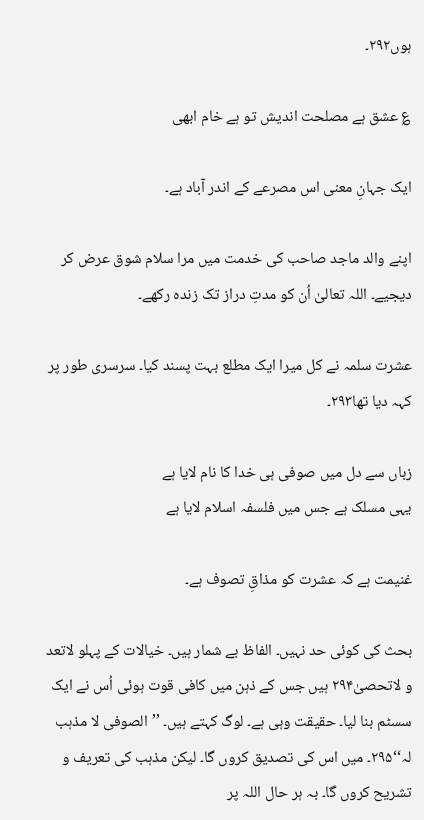ہوں۲۹۲۔

؏ عشق ہے مصلحت اندیش تو ہے خام ابھی

ایک جہانِ معنی اس مصرعے کے اندر آباد ہے۔

اپنے والد ماجد صاحب کی خدمت میں مرا سلام شوق عرض کر دیجیے۔ اللہ تعالیٰ اُن کو مدتِ دراز تک زندہ رکھے۔

عشرت سلمہ نے کل میرا ایک مطلع بہت پسند کیا۔ سرسری طور پر کہہ دیا تھا۲۹۳۔

زباں سے دل میں صوفی ہی خدا کا نام لایا ہے
یہی مسلک ہے جس میں فلسفہ اسلام لایا ہے

غنیمت ہے کہ عشرت کو مذاقِ تصوف ہے۔

بحث کی کوئی حد نہیں۔ الفاظ بے شمار ہیں۔ خیالات کے پہلو لاتعد و لاتحصیٰ۲۹۴ ہیں جس کے ذہن میں کافی قوت ہوئی اُس نے ایک سسٹم بنا لیا۔ حقیقت وہی ہے۔ لوگ کہتے ہیں۔ ’’الصوفی لا مذہب لہ‘‘۲۹۵۔ میں اس کی تصدیق کروں گا۔ لیکن مذہب کی تعریف و تشریح کروں گا۔ بہ ہر حال اللہ پر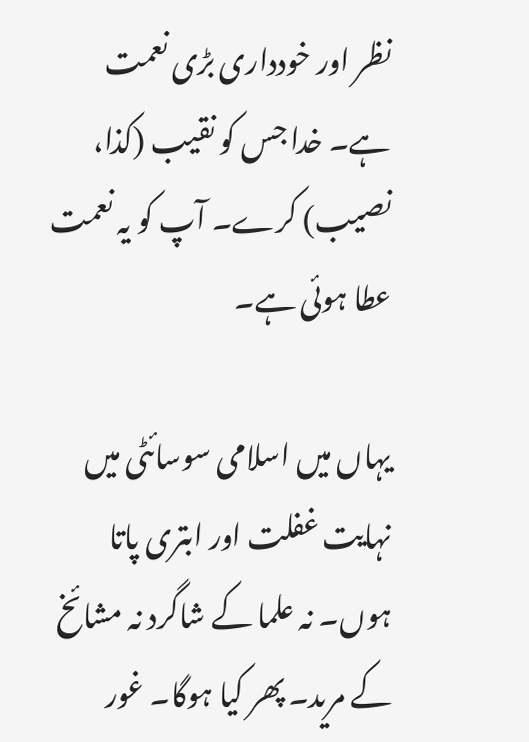نظر اور خودداری بڑی نعمت ہے۔ خدا جس کو نقیب (کذا، نصیب) کرے۔ آپ کو یہ نعمت عطا ہوئی ہے۔

یہاں میں اسلامی سوسائٹی میں نہایت غفلت اور ابتری پاتا ہوں۔ نہ علما کے شاگرد نہ مشائخ کے مرید۔ پھر کیا ہوگا۔ غور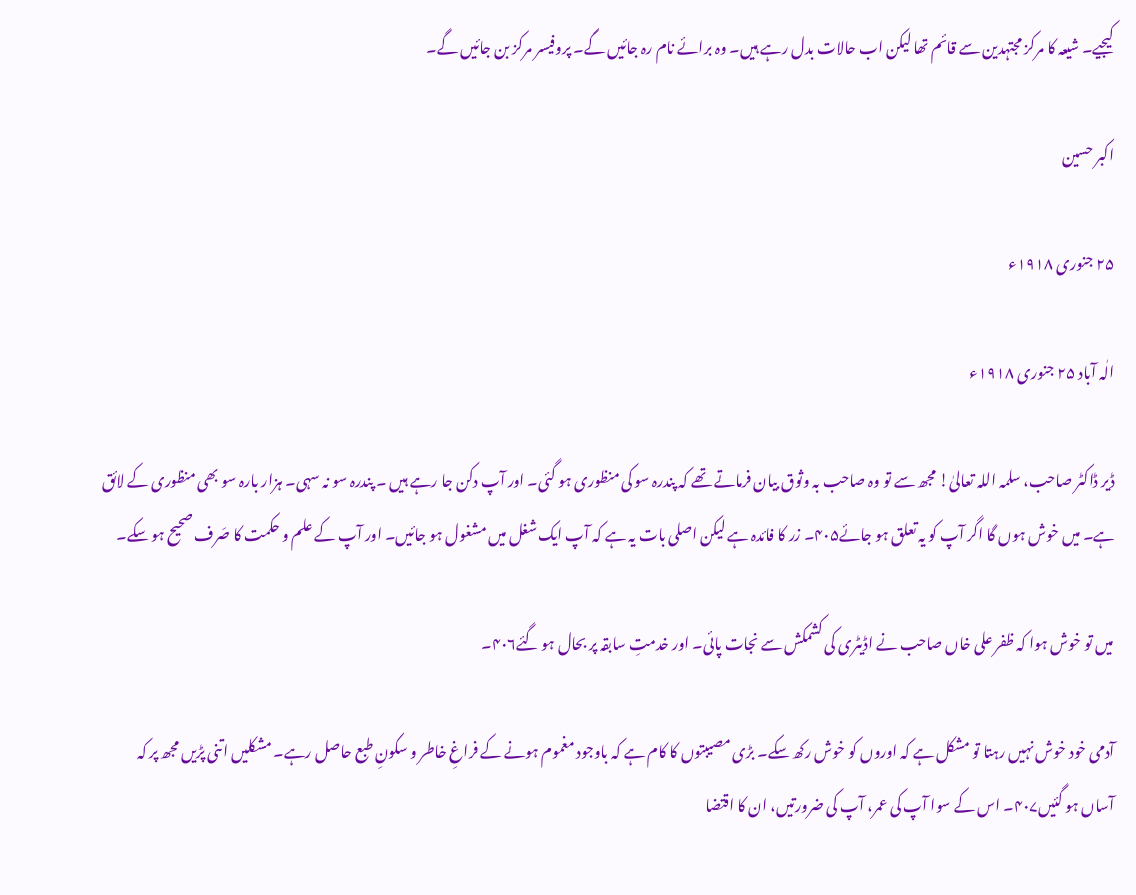کیجیے۔ شیعہ کا مرکز مجتہدین سے قائم تھا لیکن اب حالات بدل رہے ہیں۔ وہ برائے نام رہ جائیں گے۔ پروفیسر مرکز بن جائیں گے۔

اکبر حسین

۲۵ جنوری ۱۹۱۸ء

الٰہ آباد ۲۵ جنوری ۱۹۱۸ء

ڈیر ڈاکٹر صاحب، سلمہ اللہ تعالیٰ! مجھ سے تو وہ صاحب بہ وثوق بیان فرماتے تھے کہ پندرہ سو کی منظوری ہو گئی۔ اور آپ دکن جا رہے ہیں ۔ پندرہ سو نہ سہی۔ ہزار بارہ سو بھی منظوری کے لائق ہے۔ میں خوش ہوں گا اگر آپ کو یہ تعلق ہو جائے۴۰۵۔ زر کا فائدہ ہے لیکن اصلی بات یہ ہے کہ آپ ایک شغل میں مشغول ہو جائیں۔ اور آپ کے علم و حکمت کا صَرف صحیح ہو سکے۔

میں تو خوش ہوا کہ ظفر علی خاں صاحب نے اڈیٹری کی کشمکش سے نجات پائی۔ اور خدمتِ سابقہ پر بحال ہو گئے۴۰۶۔

آدمی خود خوش نہیں رہتا تو مشکل ہے کہ اوروں کو خوش رکھ سکے۔ بڑی مصیبتوں کا کام ہے کہ باوجود مغموم ہونے کے فراغِ خاطر و سکونِ طبع حاصل رہے۔ مشکلیں اتنی پڑیں مجھ پر کہ آساں ہو گئیں۴۰۷۔ اس کے سوا آپ کی عمر، آپ کی ضرورتیں، ان کا اقتضا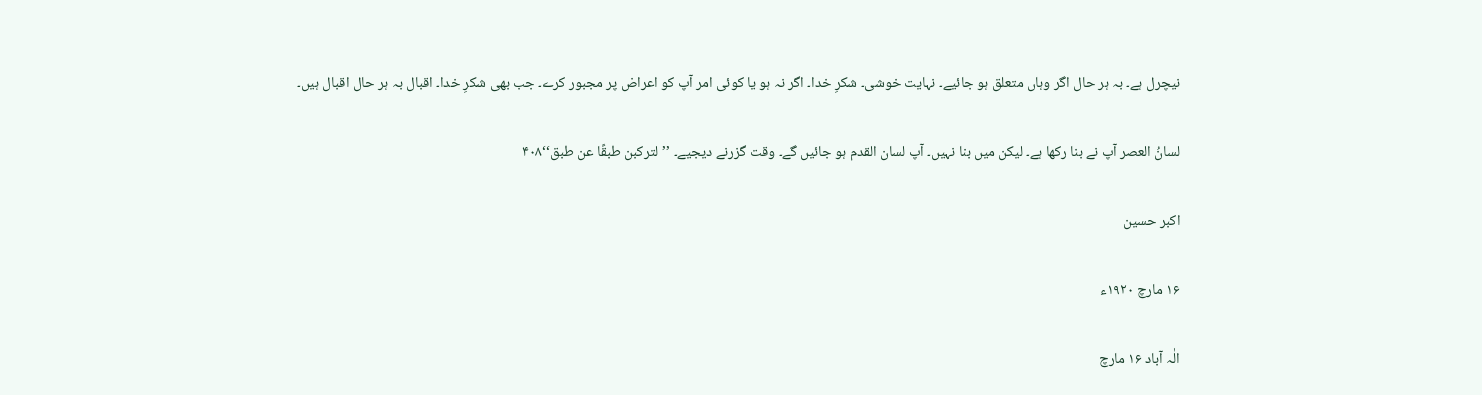نیچرل ہے۔ بہ ہر حال اگر وہاں متعلق ہو جائیے۔ نہایت خوشی۔ شکرِ خدا۔ اگر نہ ہو یا کوئی امر آپ کو اعراض پر مجبور کرے۔ جب بھی شکرِ خدا۔ اقبال بہ ہر حال اقبال ہیں۔

لسانُ العصر آپ نے بنا رکھا ہے۔ لیکن میں بنا نہیں۔ آپ لسان القدم ہو جائیں گے۔ وقت گزرنے دیجیے۔ ’’لترکبن طبقًا عن طبق‘‘۴۰۸

اکبر حسین

۱۶ مارچ ۱۹۲۰ء

الٰہ آباد ۱۶ مارچ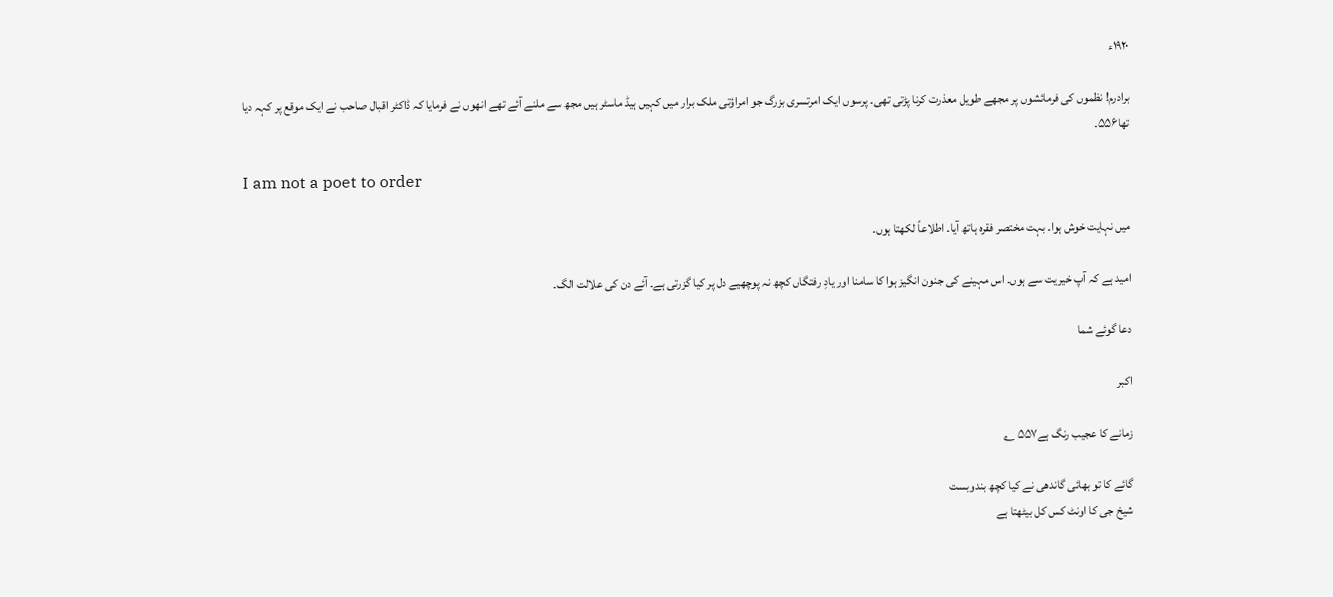۱۹۲۰ء

برادرم! نظموں کی فرمائشوں پر مجھے طویل معذرت کرنا پڑتی تھی۔ پرسوں ایک امرتسری بزرگ جو امراؤتی ملک برار میں کہیں ہیڈ ماسٹر ہیں مجھ سے ملنے آئے تھے انھوں نے فرمایا کہ ڈاکٹر اقبال صاحب نے ایک موقع پر کہہ دیا تھا۵۵۶۔

I am not a poet to order

میں نہایت خوش ہوا۔ بہت مختصر فقرہ ہاتھ آیا۔ اطلاعاً لکھتا ہوں۔

امید ہے کہ آپ خیریت سے ہوں۔ اس مہینے کی جنون انگیز ہوا کا سامنا اور یادِ رفتگاں کچھ نہ پوچھیے دل پر کیا گزرتی ہے۔ آئے دن کی علالت الگ۔

دعا گوئے شما

اکبر

زمانے کا عجیب رنگ ہے۵۵۷ ؎

گائے کا تو بھائی گاندھی نے کیا کچھ بندوبست
شیخ جی کا اونٹ کس کل بیٹھتا ہے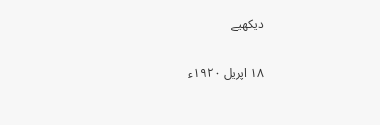دیکھیے

۱۸ اپریل ۱۹۲۰ء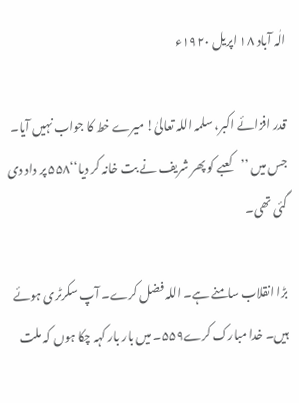الٰہ آباد ۱۸ اپریل ۱۹۲۰ء

قدر افزائے اکبر، سلمہ اللہ تعالیٰ! میرے خط کا جواب نہیں آیا۔ جس میں ’’کعبے کو پھر شریف نے بت خانہ کر دیا‘‘۵۵۸ پر داد دی گئی تھی۔

بڑا انقلاب سامنے ہے۔ اللہ فضل کرے۔ آپ سکرٹری ہوئے ہیں۔ خدا مبارک کرے۵۵۹۔ میں بار بار کہہ چکا ہوں کہ ملت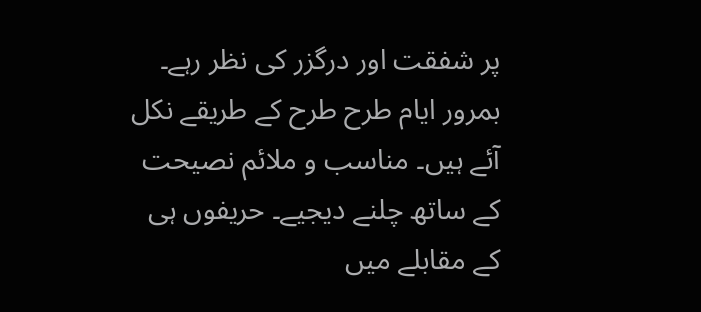پر شفقت اور درگزر کی نظر رہے۔ بمرور ایام طرح طرح کے طریقے نکل آئے ہیں۔ مناسب و ملائم نصیحت کے ساتھ چلنے دیجیے۔ حریفوں ہی کے مقابلے میں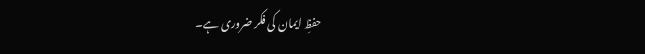حفظِ ایمان کی فکر ضروری ہے۔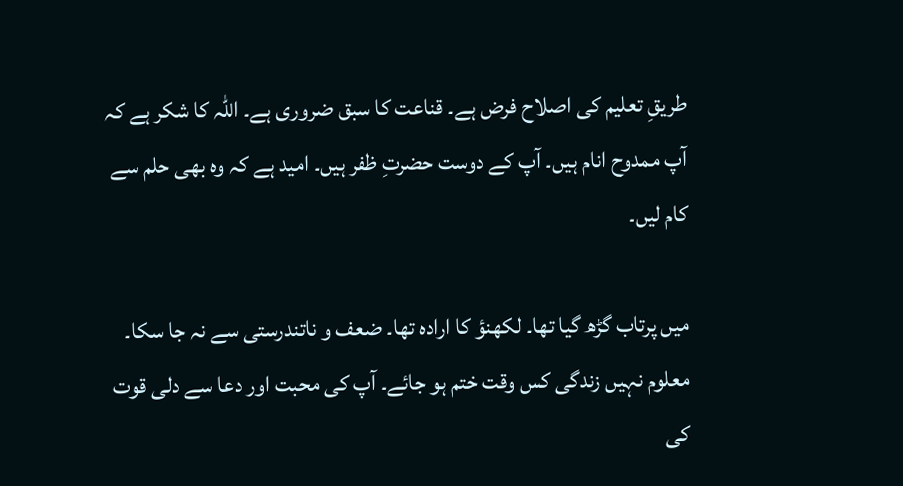طریقِ تعلیم کی اصلاح فرض ہے۔ قناعت کا سبق ضروری ہے۔ اللہ کا شکر ہے کہ آپ ممدوح انام ہیں۔ آپ کے دوست حضرتِ ظفر ہیں۔ امید ہے کہ وہ بھی حلم سے کام لیں۔

میں پرتاب گڑھ گیا تھا۔ لکھنؤ کا ارادہ تھا۔ ضعف و ناتندرستی سے نہ جا سکا۔ معلوم نہیں زندگی کس وقت ختم ہو جائے۔ آپ کی محبت اور دعا سے دلی قوت کی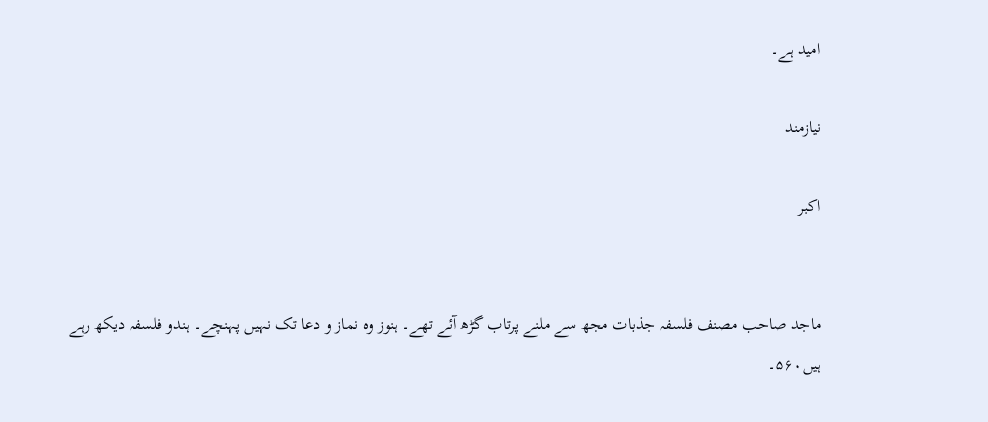امید ہے۔

نیازمند

اکبر


ماجد صاحب مصنف فلسفہ جذبات مجھ سے ملنے پرتاب گڑھ آئے تھے۔ ہنوز وہ نماز و دعا تک نہیں پہنچے۔ ہندو فلسفہ دیکھ رہے ہیں۵۶۰۔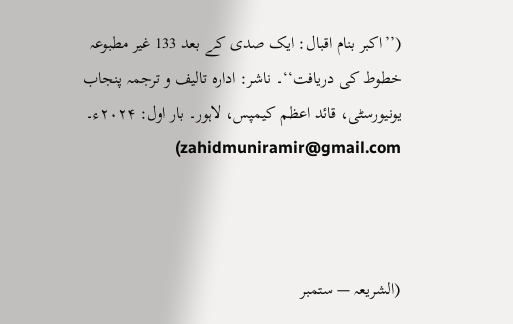(’’اکبر بنام اقبال: ایک صدی کے بعد 133 غیر مطبوعہ خطوط کی دریافت‘‘۔ ناشر: ادارہ تالیف و ترجمہ پنجاب یونیورسٹی، قائد اعظم کیمپس، لاہور۔ بار اول: ۲۰۲۴ء۔ zahidmuniramir@gmail.com)



(الشریعہ — ستمبر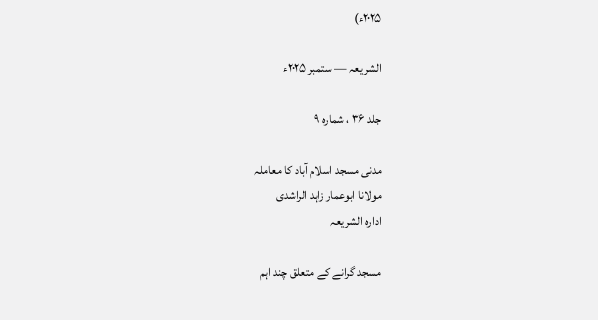۲۰۲۵ء)

الشریعہ — ستمبر ۲۰۲۵ء

جلد ۳۶ ، شمارہ ۹

مدنی مسجد اسلام آباد کا معاملہ
مولانا ابوعمار زاہد الراشدی
ادارہ الشریعہ

مسجد گرانے کے متعلق چند اہم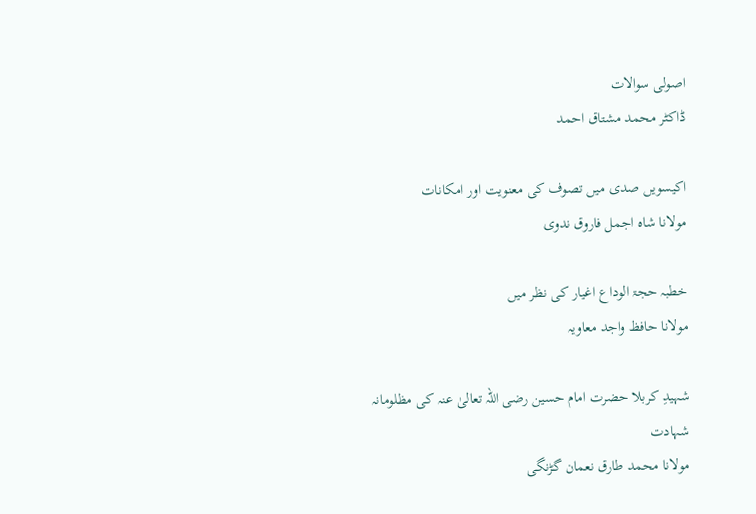اصولی سوالات
ڈاکٹر محمد مشتاق احمد

اکیسویں صدی میں تصوف کی معنویت اور امکانات
مولانا شاہ اجمل فاروق ندوی

خطبہ حجۃ الوداع اغیار کی نظر میں
مولانا حافظ واجد معاویہ

شہیدِ کربلا حضرت امام حسین رضی اللہ تعالیٰ عنہ کی مظلومانہ شہادت
مولانا محمد طارق نعمان گڑنگی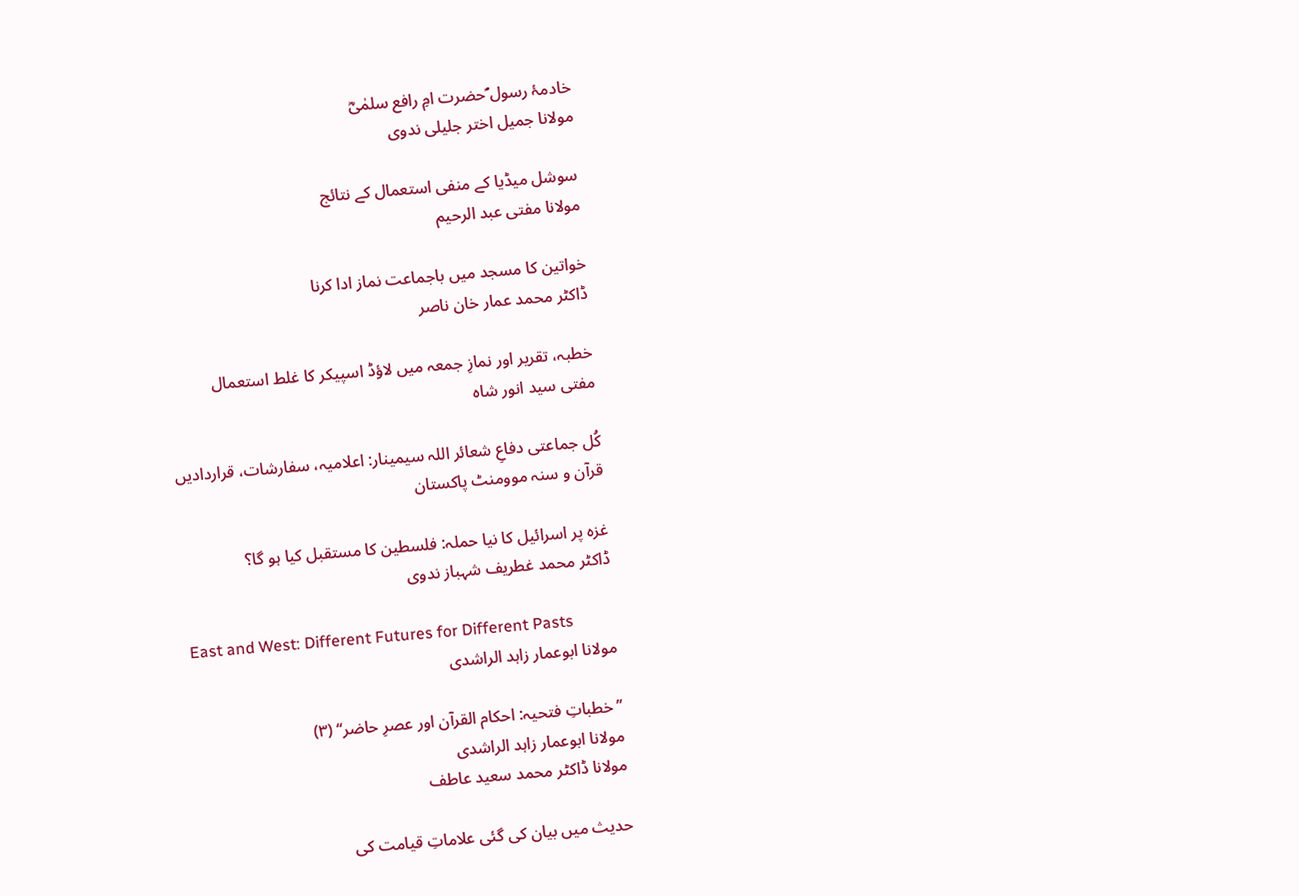خادمۂ رسول ؐحضرت امِ رافع سلمٰیؓ
مولانا جمیل اختر جلیلی ندوی

سوشل میڈیا کے منفی استعمال کے نتائج
مولانا مفتی عبد الرحیم

خواتین کا مسجد میں باجماعت نماز ادا کرنا
ڈاکٹر محمد عمار خان ناصر

خطبہ، تقریر اور نمازِ جمعہ میں لاؤڈ اسپیکر کا غلط استعمال
مفتی سید انور شاہ

کُل جماعتی دفاعِ شعائر اللہ سیمینار: اعلامیہ، سفارشات، قراردادیں
قرآن و سنہ موومنٹ پاکستان

غزہ پر اسرائیل کا نیا حملہ: فلسطین کا مستقبل کیا ہو گا؟
ڈاکٹر محمد غطریف شہباز ندوی

East and West: Different Futures for Different Pasts
مولانا ابوعمار زاہد الراشدی

’’خطباتِ فتحیہ: احکام القرآن اور عصرِ حاضر‘‘ (۳)
مولانا ابوعمار زاہد الراشدی
مولانا ڈاکٹر محمد سعید عاطف

حدیث میں بیان کی گئی علاماتِ قیامت کی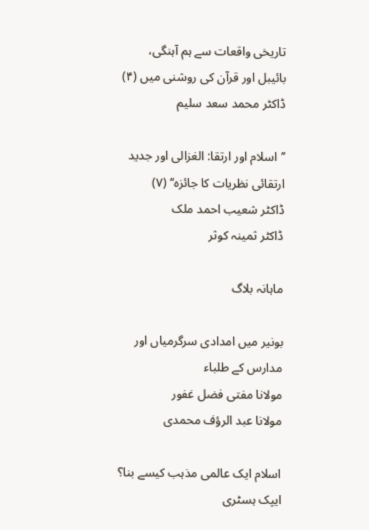تاریخی واقعات سے ہم آہنگی، بائیبل اور قرآن کی روشنی میں (۴)
ڈاکٹر محمد سعد سلیم

’’اسلام اور ارتقا: الغزالی اور جدید ارتقائی نظریات کا جائزہ‘‘ (۷)
ڈاکٹر شعیب احمد ملک
ڈاکٹر ثمینہ کوثر

ماہانہ بلاگ

بونیر میں امدادی سرگرمیاں اور مدارس کے طلباء
مولانا مفتی فضل غفور
مولانا عبد الرؤف محمدی

اسلام ایک عالمی مذہب کیسے بنا؟
ایپک ہسٹری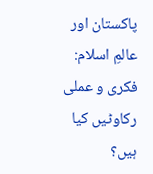پاکستان اور عالمِ اسلام: فکری و عملی رکاوٹیں کیا ہیں؟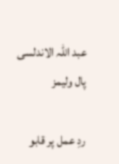عبد اللہ الاندلسی
پال ولیمز

ردِ عمل پر قابو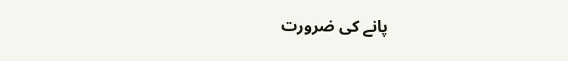پانے کی ضرورت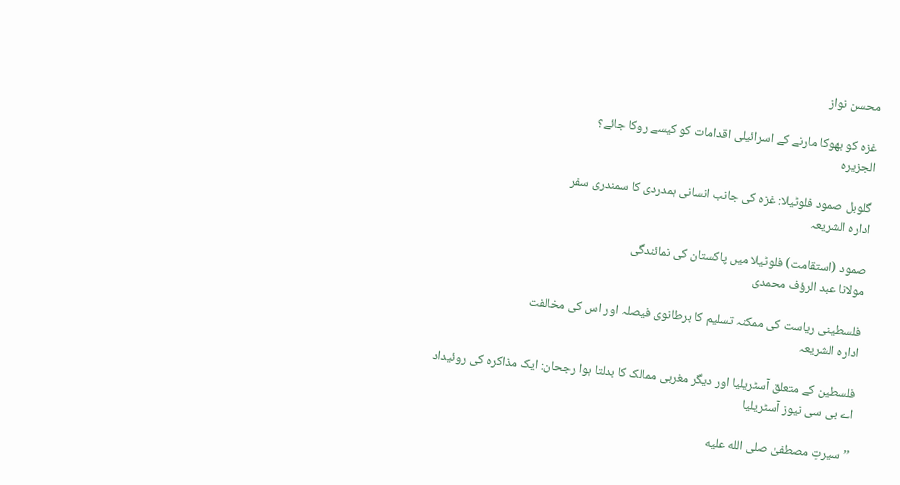محسن نواز

غزہ کو بھوکا مارنے کے اسرائیلی اقدامات کو کیسے روکا جائے؟
الجزیرہ

گلوبل صمود فلوٹیلا: غزہ کی جانب انسانی ہمدردی کا سمندری سفر
ادارہ الشریعہ

صمود (استقامت) فلوٹیلا میں پاکستان کی نمائندگی
مولانا عبد الرؤف محمدی

فلسطینی ریاست کی ممکنہ تسلیم کا برطانوی فیصلہ اور اس کی مخالفت
ادارہ الشریعہ

فلسطین کے متعلق آسٹریلیا اور دیگر مغربی ممالک کا بدلتا ہوا رجحان: ایک مذاکرہ کی روئیداد
اے بی سی نیوز آسٹریلیا

’’سیرتِ مصطفیٰ صلى الله عليه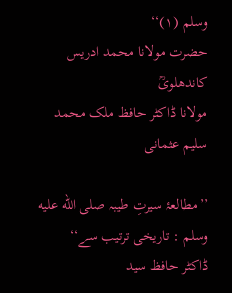وسلم (۱)‘‘
حضرت مولانا محمد ادریس کاندھلویؒ
مولانا ڈاکٹر حافظ ملک محمد سلیم عثمانی

’’مطالعۂ سیرتِ طیبہ صلى الله عليه وسلم : تاریخی ترتیب سے‘‘
ڈاکٹر حافظ سید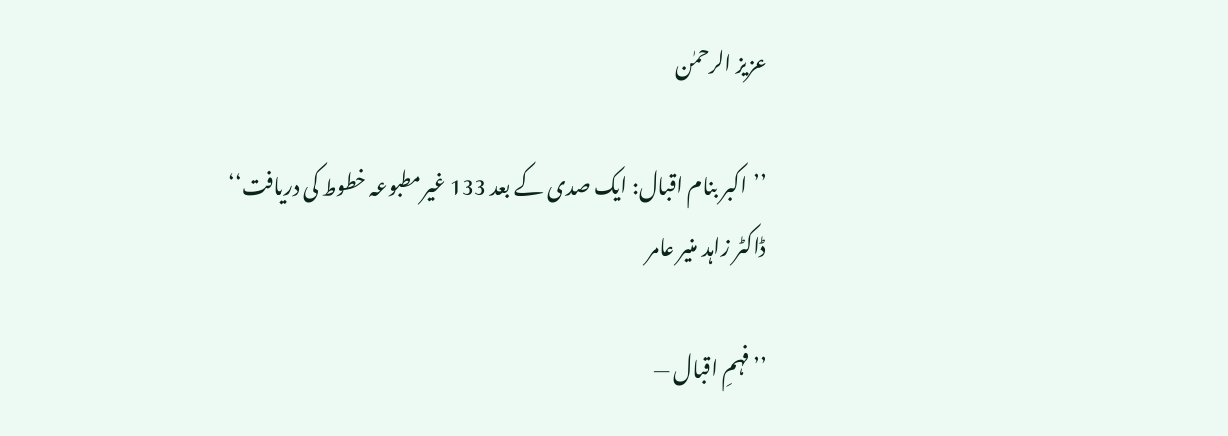عزیز الرحمٰن

’’اکبر بنام اقبال: ایک صدی کے بعد 133 غیرمطبوعہ خطوط کی دریافت‘‘
ڈاکٹر زاہد منیر عامر

’’فہمِ اقبال —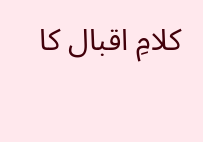کلامِ اقبال کا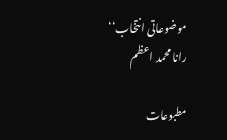موضوعاتی انتخاب‘‘
رانا محمد اعظم

مطبوعات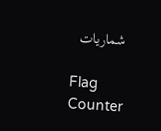شماریات

Flag Counter